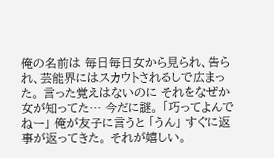俺の名前は 毎日毎日女から見られ、告られ、芸能界にはスカウトされるしで広まった。 言った覚えはないのに それをなぜか女が知ってた… 今だに謎。 「巧ってよんでねー」 俺が友子に言うと 「うん」 すぐに返事が返ってきた。 それが嬉しい。